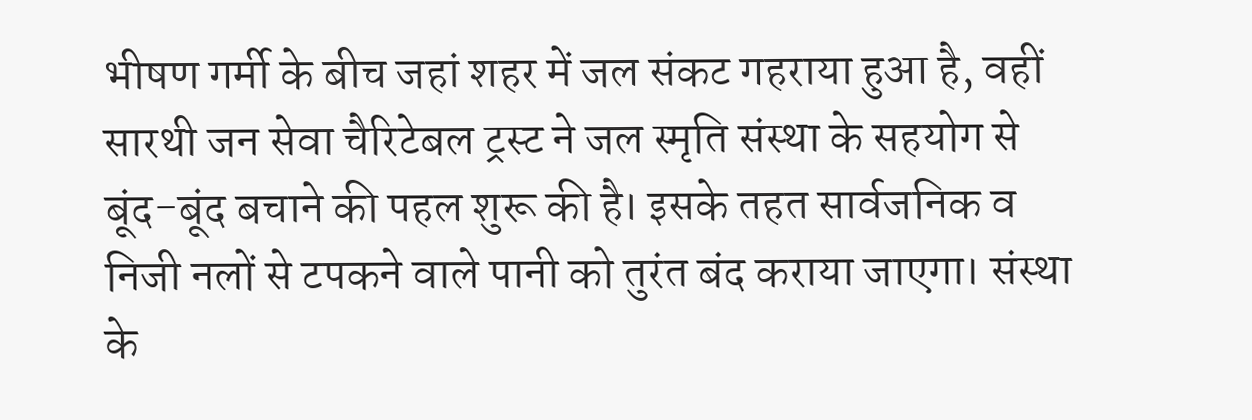भीषण गर्मी के बीच जहां शहर में जल संकट गहराया हुआ है, वहीं सारथी जन सेवा चैरिटेबल ट्रस्ट ने जल स्मृति संस्था के सहयोग से बूंद-बूंद बचाने की पहल शुरू की है। इसके तहत सार्वजनिक व निजी नलों से टपकने वाले पानी को तुरंत बंद कराया जाएगा। संस्था के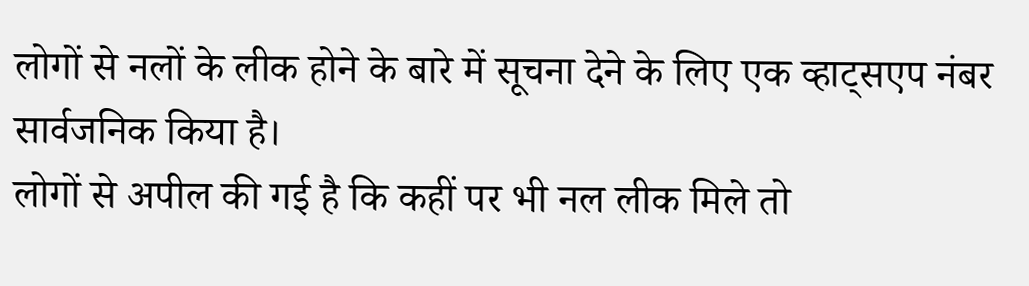लोगों से नलों के लीक होने के बारे में सूचना देने के लिए एक व्हाट्सएप नंबर सार्वजनिक किया है।
लोगों से अपील की गई है कि कहीं पर भी नल लीक मिले तो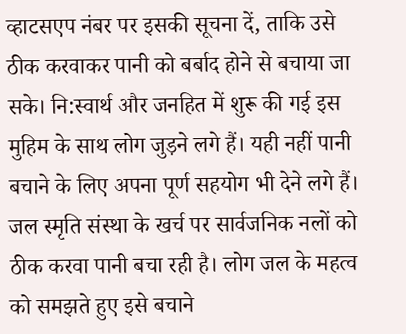व्हाटसएप नंबर पर इसकी सूचना दें, ताकि उसे ठीक करवाकर पानी को बर्बाद होने से बचाया जा सके। नि:स्वार्थ और जनहित में शुरू की गई इस मुहिम के साथ लोग जुड़ने लगे हैं। यही नहीं पानी बचाने के लिए अपना पूर्ण सहयोग भी देने लगे हैं। जल स्मृति संस्था के खर्च पर सार्वजनिक नलों को ठीक करवा पानी बचा रही है। लोग जल के महत्व को समझते हुए इसे बचाने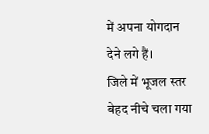में अपना योगदान देने लगे हैं।
जिले में भूजल स्तर बेहद नीचे चला गया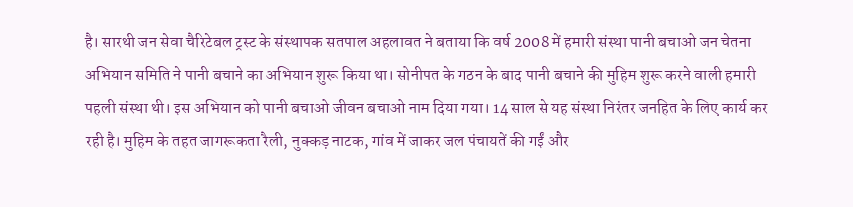है। सारथी जन सेवा चैरिटेबल ट्रस्ट के संस्थापक सतपाल अहलावत ने बताया कि वर्ष 2008 में हमारी संस्था पानी बचाओ जन चेतना अभियान समिति ने पानी बचाने का अभियान शुरू किया था। सोनीपत के गठन के बाद पानी बचाने की मुहिम शुरू करने वाली हमारी पहली संस्था थी। इस अभियान को पानी बचाओ जीवन बचाओ नाम दिया गया। 14 साल से यह संस्था निरंतर जनहित के लिए कार्य कर रही है। मुहिम के तहत जागरूकता रैली, नुक्कड़ नाटक, गांव में जाकर जल पंचायतें की गईं और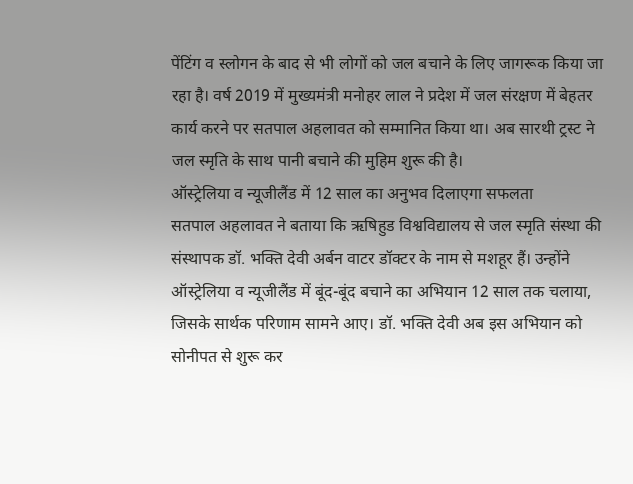पेंटिंग व स्लोगन के बाद से भी लोगों को जल बचाने के लिए जागरूक किया जा रहा है। वर्ष 2019 में मुख्यमंत्री मनोहर लाल ने प्रदेश में जल संरक्षण में बेहतर कार्य करने पर सतपाल अहलावत को सम्मानित किया था। अब सारथी ट्रस्ट ने जल स्मृति के साथ पानी बचाने की मुहिम शुरू की है।
ऑस्ट्रेलिया व न्यूजीलैंड में 12 साल का अनुभव दिलाएगा सफलता
सतपाल अहलावत ने बताया कि ऋषिहुड विश्वविद्यालय से जल स्मृति संस्था की संस्थापक डॉ. भक्ति देवी अर्बन वाटर डॉक्टर के नाम से मशहूर हैं। उन्होंने ऑस्ट्रेलिया व न्यूजीलैंड में बूंद-बूंद बचाने का अभियान 12 साल तक चलाया, जिसके सार्थक परिणाम सामने आए। डॉ. भक्ति देवी अब इस अभियान को सोनीपत से शुरू कर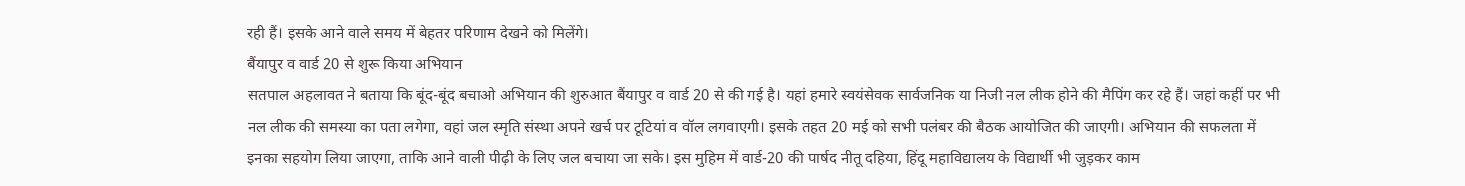रही हैं। इसके आने वाले समय में बेहतर परिणाम देखने को मिलेंगे।
बैंयापुर व वार्ड 20 से शुरू किया अभियान
सतपाल अहलावत ने बताया कि बूंद-बूंद बचाओ अभियान की शुरुआत बैंयापुर व वार्ड 20 से की गई है। यहां हमारे स्वयंसेवक सार्वजनिक या निजी नल लीक होने की मैपिंग कर रहे हैं। जहां कहीं पर भी नल लीक की समस्या का पता लगेगा, वहां जल स्मृति संस्था अपने खर्च पर टूटियां व वॉल लगवाएगी। इसके तहत 20 मई को सभी पलंबर की बैठक आयोजित की जाएगी। अभियान की सफलता में इनका सहयोग लिया जाएगा, ताकि आने वाली पीढ़ी के लिए जल बचाया जा सके। इस मुहिम में वार्ड-20 की पार्षद नीतू दहिया, हिंदू महाविद्यालय के विद्यार्थी भी जुड़कर काम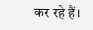कर रहे हैं।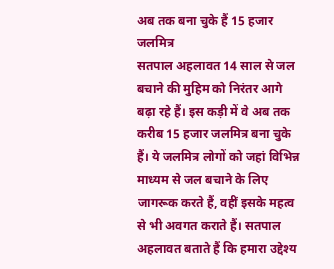अब तक बना चुके हैं 15 हजार जलमित्र
सतपाल अहलावत 14 साल से जल बचाने की मुहिम को निरंतर आगे बढ़ा रहे हैं। इस कड़ी में वे अब तक करीब 15 हजार जलमित्र बना चुके हैं। ये जलमित्र लोगों को जहां विभिन्न माध्यम से जल बचाने के लिए जागरूक करते हैं, वहीं इसके महत्व से भी अवगत कराते हैं। सतपाल अहलावत बताते हैं कि हमारा उद्देश्य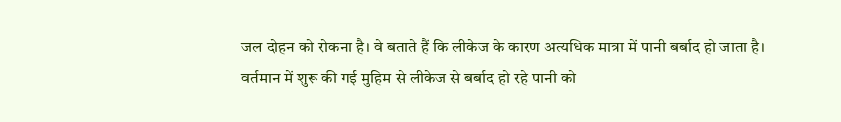जल दोहन को रोकना है। वे बताते हैं कि लीकेज के कारण अत्यधिक मात्रा में पानी बर्बाद हो जाता है। वर्तमान में शुरू की गई मुहिम से लीकेज से बर्बाद हो रहे पानी को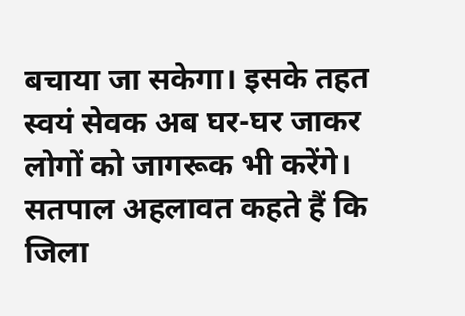बचाया जा सकेगा। इसके तहत स्वयं सेवक अब घर-घर जाकर लोगों को जागरूक भी करेंगे। सतपाल अहलावत कहते हैं कि जिला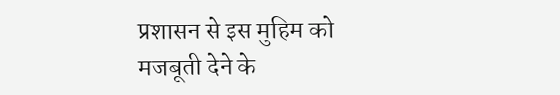प्रशासन से इस मुहिम को मजबूती देने के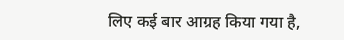लिए कई बार आग्रह किया गया है,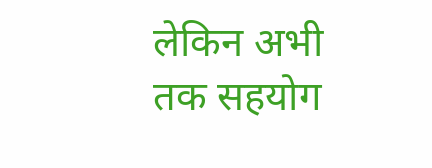लेकिन अभी तक सहयोग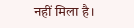नहीं मिला है।